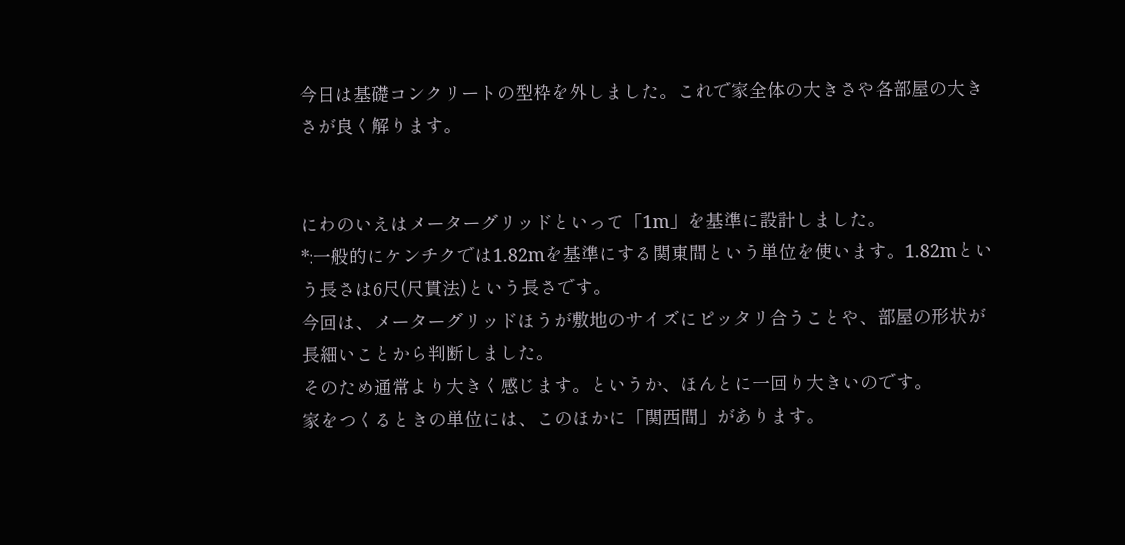今日は基礎コンクリートの型枠を外しました。これで家全体の大きさや各部屋の大きさが良く解ります。


にわのいえはメーターグリッドといって「1m」を基準に設計しました。
*:一般的にケンチクでは1.82mを基準にする関東間という単位を使います。1.82mという長さは6尺(尺貫法)という長さです。
今回は、メーターグリッドほうが敷地のサイズにピッタリ合うことや、部屋の形状が長細いことから判断しました。
そのため通常より大きく感じます。というか、ほんとに一回り大きいのです。
家をつくるときの単位には、このほかに「関西間」があります。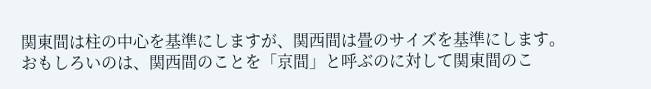関東間は柱の中心を基準にしますが、関西間は畳のサイズを基準にします。
おもしろいのは、関西間のことを「京間」と呼ぶのに対して関東間のこ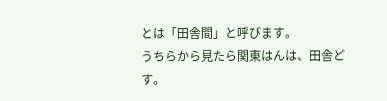とは「田舎間」と呼びます。
うちらから見たら関東はんは、田舎どす。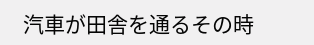汽車が田舎を通るその時